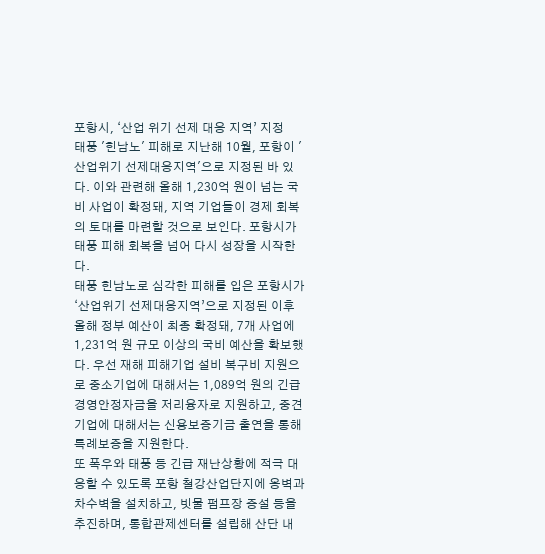포항시, ‘산업 위기 선제 대응 지역’ 지정
태풍 '힌남노' 피해로 지난해 10월, 포항이 '산업위기 선제대응지역'으로 지정된 바 있다. 이와 관련해 올해 1,230억 원이 넘는 국비 사업이 확정돼, 지역 기업들이 경제 회복의 토대를 마련할 것으로 보인다. 포항시가 태풍 피해 회복을 넘어 다시 성장을 시작한다.
태풍 힌남노로 심각한 피해를 입은 포항시가 ‘산업위기 선제대응지역’으로 지정된 이후 올해 정부 예산이 최종 확정돼, 7개 사업에 1,231억 원 규모 이상의 국비 예산을 확보했다. 우선 재해 피해기업 설비 복구비 지원으로 중소기업에 대해서는 1,089억 원의 긴급경영안정자금을 저리융자로 지원하고, 중견기업에 대해서는 신용보증기금 출연을 통해 특례보증을 지원한다.
또 폭우와 태풍 등 긴급 재난상황에 적극 대응할 수 있도록 포항 철강산업단지에 옹벽과 차수벽을 설치하고, 빗물 펌프장 증설 등을 추진하며, 통합관제센터를 설립해 산단 내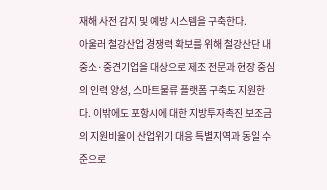재해 사전 감지 및 예방 시스템을 구축한다.
아울러 철강산업 경쟁력 확보를 위해 철강산단 내 중소·중견기업을 대상으로 제조 전문과 현장 중심의 인력 양성, 스마트물류 플랫폼 구축도 지원한다. 이밖에도 포항시에 대한 지방투자촉진 보조금의 지원비율이 산업위기 대응 특별지역과 동일 수준으로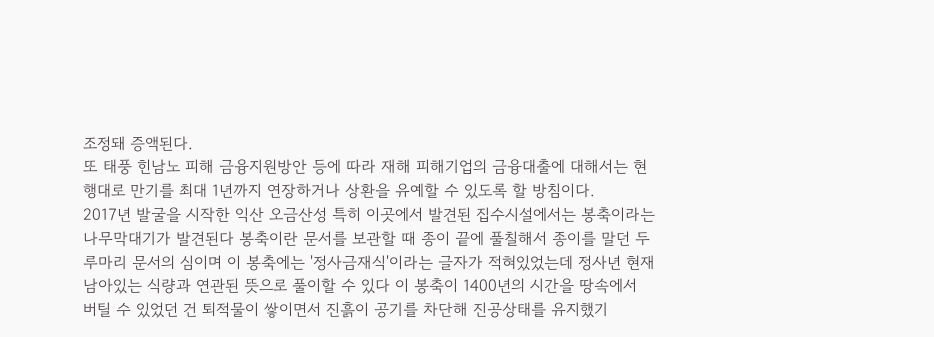조정돼 증액된다.
또 태풍 힌남노 피해 금융지원방안 등에 따라 재해 피해기업의 금융대출에 대해서는 현행대로 만기를 최대 1년까지 연장하거나 상환을 유예할 수 있도록 할 방침이다.
2017년 발굴을 시작한 익산 오금산성 특히 이곳에서 발견된 집수시설에서는 봉축이라는 나무막대기가 발견된다 봉축이란 문서를 보관할 때 종이 끝에 풀칠해서 종이를 말던 두루마리 문서의 심이며 이 봉축에는 '정사금재식'이라는 글자가 적혀있었는데 정사년 현재 남아있는 식량과 연관된 뜻으로 풀이할 수 있다 이 봉축이 1400년의 시간을 땅속에서 버틸 수 있었던 건 퇴적물이 쌓이면서 진흙이 공기를 차단해 진공상태를 유지했기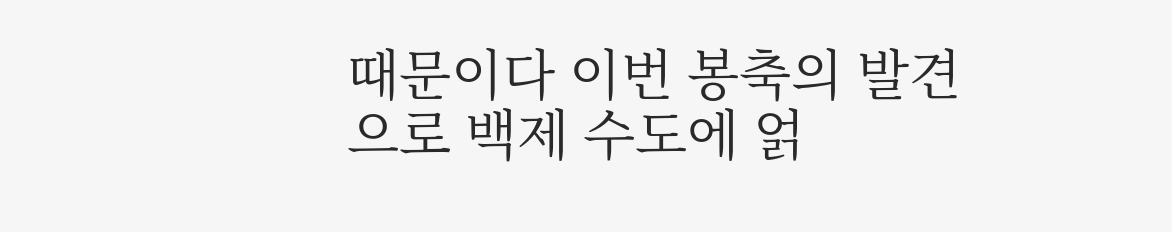때문이다 이번 봉축의 발견으로 백제 수도에 얽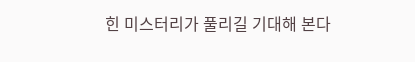힌 미스터리가 풀리길 기대해 본다